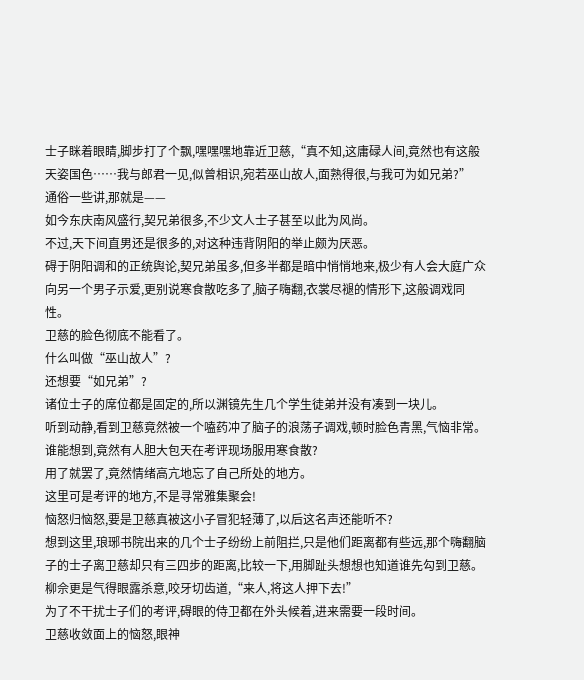士子眯着眼睛,脚步打了个飘,嘿嘿嘿地靠近卫慈,“真不知,这庸碌人间,竟然也有这般天姿国色……我与郎君一见,似曾相识,宛若巫山故人,面熟得很,与我可为如兄弟?”
通俗一些讲,那就是——
如今东庆南风盛行,契兄弟很多,不少文人士子甚至以此为风尚。
不过,天下间直男还是很多的,对这种违背阴阳的举止颇为厌恶。
碍于阴阳调和的正统舆论,契兄弟虽多,但多半都是暗中悄悄地来,极少有人会大庭广众向另一个男子示爱,更别说寒食散吃多了,脑子嗨翻,衣裳尽褪的情形下,这般调戏同性。
卫慈的脸色彻底不能看了。
什么叫做“巫山故人”?
还想要“如兄弟”?
诸位士子的席位都是固定的,所以渊镜先生几个学生徒弟并没有凑到一块儿。
听到动静,看到卫慈竟然被一个嗑药冲了脑子的浪荡子调戏,顿时脸色青黑,气恼非常。
谁能想到,竟然有人胆大包天在考评现场服用寒食散?
用了就罢了,竟然情绪高亢地忘了自己所处的地方。
这里可是考评的地方,不是寻常雅集聚会!
恼怒归恼怒,要是卫慈真被这小子冒犯轻薄了,以后这名声还能听不?
想到这里,琅琊书院出来的几个士子纷纷上前阻拦,只是他们距离都有些远,那个嗨翻脑子的士子离卫慈却只有三四步的距离,比较一下,用脚趾头想想也知道谁先勾到卫慈。
柳佘更是气得眼露杀意,咬牙切齿道,“来人,将这人押下去!”
为了不干扰士子们的考评,碍眼的侍卫都在外头候着,进来需要一段时间。
卫慈收敛面上的恼怒,眼神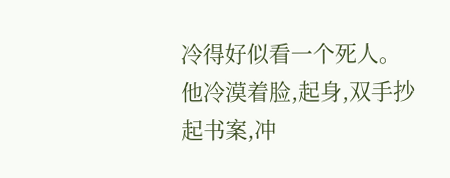冷得好似看一个死人。
他冷漠着脸,起身,双手抄起书案,冲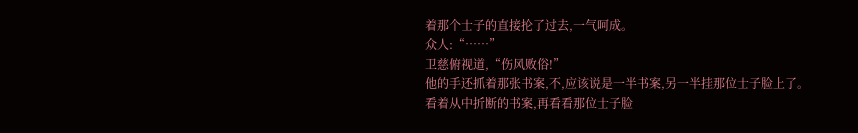着那个士子的直接抡了过去,一气呵成。
众人:“……”
卫慈俯视道,“伤风败俗!”
他的手还抓着那张书案,不,应该说是一半书案,另一半挂那位士子脸上了。
看着从中折断的书案,再看看那位士子脸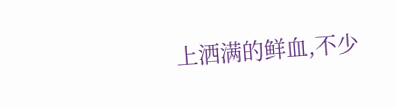上洒满的鲜血,不少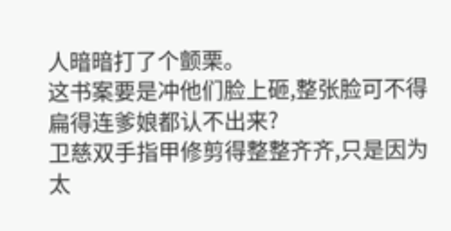人暗暗打了个颤栗。
这书案要是冲他们脸上砸,整张脸可不得扁得连爹娘都认不出来?
卫慈双手指甲修剪得整整齐齐,只是因为太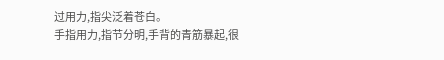过用力,指尖泛着苍白。
手指用力,指节分明,手背的青筋暴起,很